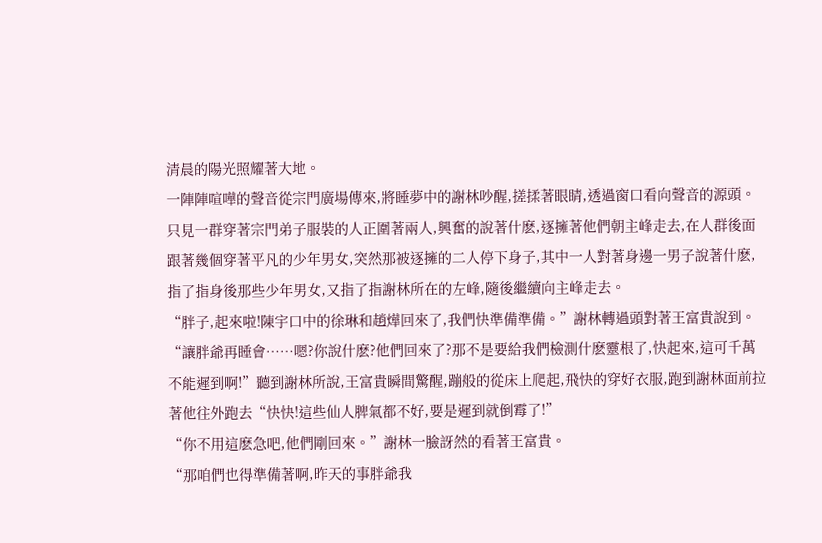清晨的陽光照耀著大地。
一陣陣喧嘩的聲音從宗門廣場傳來,將睡夢中的謝林吵醒,搓揉著眼睛,透過窗口看向聲音的源頭。
只見一群穿著宗門弟子服裝的人正圍著兩人,興奮的說著什麽,逐擁著他們朝主峰走去,在人群後面跟著幾個穿著平凡的少年男女,突然那被逐擁的二人停下身子,其中一人對著身邊一男子說著什麽,指了指身後那些少年男女,又指了指謝林所在的左峰,隨後繼續向主峰走去。
“胖子,起來啦!陳宇口中的徐琳和趙燁回來了,我們快準備準備。”謝林轉過頭對著王富貴說到。
“讓胖爺再睡會……嗯?你說什麽?他們回來了?那不是要給我們檢測什麽靈根了,快起來,這可千萬不能遲到啊!”聽到謝林所說,王富貴瞬間驚醒,蹦般的從床上爬起,飛快的穿好衣服,跑到謝林面前拉著他往外跑去“快快!這些仙人脾氣都不好,要是遲到就倒霉了!”
“你不用這麽急吧,他們剛回來。”謝林一臉訝然的看著王富貴。
“那咱們也得準備著啊,昨天的事胖爺我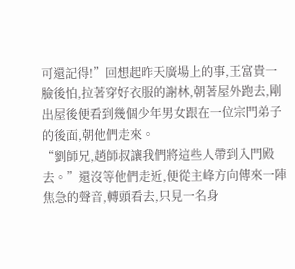可還記得!”回想起昨天廣場上的事,王富貴一臉後怕,拉著穿好衣服的謝林,朝著屋外跑去,剛出屋後便看到幾個少年男女跟在一位宗門弟子的後面,朝他們走來。
“劉師兄,趙師叔讓我們將這些人帶到入門殿去。”還沒等他們走近,便從主峰方向傳來一陣焦急的聲音,轉頭看去,只見一名身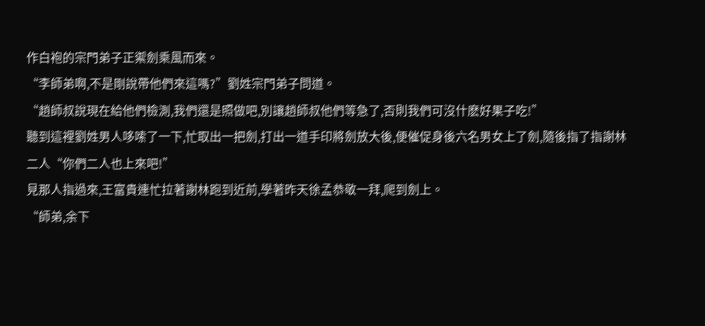作白袍的宗門弟子正禦劍乘風而來。
“李師弟啊,不是剛說帶他們來這嗎?”劉姓宗門弟子問道。
“趙師叔說現在給他們檢測,我們還是照做吧,別讓趙師叔他們等急了,否則我們可沒什麽好果子吃!”
聽到這裡劉姓男人哆嗦了一下,忙取出一把劍,打出一道手印將劍放大後,便催促身後六名男女上了劍,隨後指了指謝林二人“你們二人也上來吧!”
見那人指過來,王富貴連忙拉著謝林跑到近前,學著昨天徐孟恭敬一拜,爬到劍上。
“師弟,余下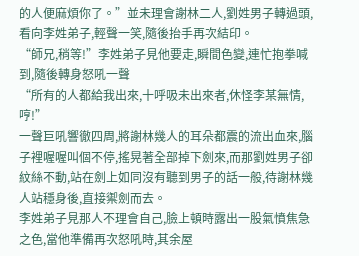的人便麻煩你了。”並未理會謝林二人,劉姓男子轉過頭,看向李姓弟子,輕聲一笑,隨後抬手再次結印。
“師兄,稍等!”李姓弟子見他要走,瞬間色變,連忙抱拳喊到,隨後轉身怒吼一聲
“所有的人都給我出來,十呼吸未出來者,休怪李某無情,哼!”
一聲巨吼響徹四周,將謝林幾人的耳朵都震的流出血來,腦子裡喔喔叫個不停,搖晃著全部掉下劍來,而那劉姓男子卻紋絲不動,站在劍上如同沒有聽到男子的話一般,待謝林幾人站穩身後,直接禦劍而去。
李姓弟子見那人不理會自己,臉上頓時露出一股氣憤焦急之色,當他準備再次怒吼時,其余屋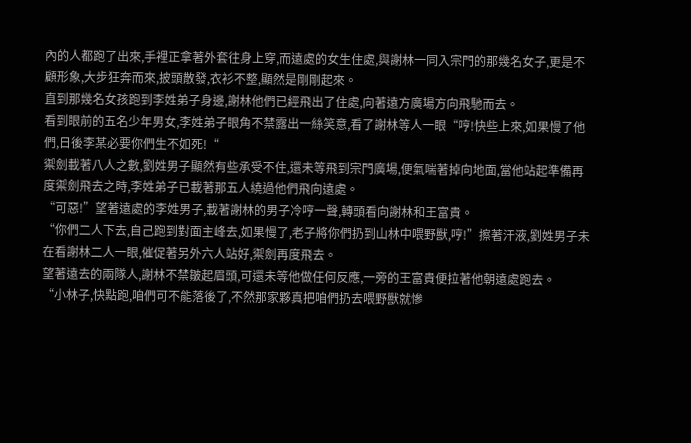內的人都跑了出來,手裡正拿著外套往身上穿,而遠處的女生住處,與謝林一同入宗門的那幾名女子,更是不顧形象,大步狂奔而來,披頭散發,衣衫不整,顯然是剛剛起來。
直到那幾名女孩跑到李姓弟子身邊,謝林他們已經飛出了住處,向著遠方廣場方向飛馳而去。
看到眼前的五名少年男女,李姓弟子眼角不禁露出一絲笑意,看了謝林等人一眼“哼!快些上來,如果慢了他們,日後李某必要你們生不如死!“
禦劍載著八人之數,劉姓男子顯然有些承受不住,還未等飛到宗門廣場,便氣喘著掉向地面,當他站起準備再度禦劍飛去之時,李姓弟子已載著那五人繞過他們飛向遠處。
“可惡!”望著遠處的李姓男子,載著謝林的男子冷哼一聲,轉頭看向謝林和王富貴。
“你們二人下去,自己跑到對面主峰去,如果慢了,老子將你們扔到山林中喂野獸,哼!”擦著汗液,劉姓男子未在看謝林二人一眼,催促著另外六人站好,禦劍再度飛去。
望著遠去的兩隊人,謝林不禁皺起眉頭,可還未等他做任何反應,一旁的王富貴便拉著他朝遠處跑去。
“小林子,快點跑,咱們可不能落後了,不然那家夥真把咱們扔去喂野獸就慘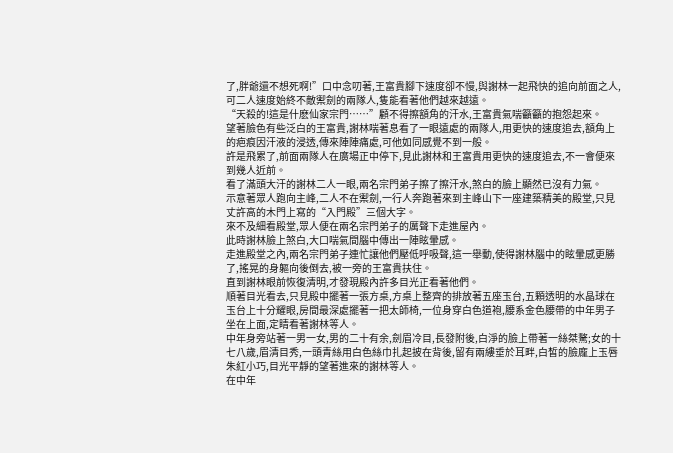了,胖爺還不想死啊!”口中念叨著,王富貴腳下速度卻不慢,與謝林一起飛快的追向前面之人,可二人速度始終不敵禦劍的兩隊人,隻能看著他們越來越遠。
“天殺的!這是什麽仙家宗門……”顧不得擦額角的汗水,王富貴氣喘籲籲的抱怨起來。
望著臉色有些泛白的王富貴,謝林喘著息看了一眼遠處的兩隊人,用更快的速度追去,額角上的疤痕因汗液的浸透,傳來陣陣痛處,可他如同感覺不到一般。
許是飛累了,前面兩隊人在廣場正中停下,見此謝林和王富貴用更快的速度追去,不一會便來到幾人近前。
看了滿頭大汗的謝林二人一眼,兩名宗門弟子擦了擦汗水,煞白的臉上顯然已沒有力氣。
示意著眾人跑向主峰,二人不在禦劍,一行人奔跑著來到主峰山下一座建築精美的殿堂,只見丈許高的木門上寫的“入門殿”三個大字。
來不及細看殿堂,眾人便在兩名宗門弟子的厲聲下走進屋內。
此時謝林臉上煞白,大口喘氣間腦中傳出一陣眩暈感。
走進殿堂之內,兩名宗門弟子連忙讓他們壓低呼吸聲,這一舉動,使得謝林腦中的眩暈感更勝了,搖晃的身軀向後倒去,被一旁的王富貴扶住。
直到謝林眼前恢復清明,才發現殿內許多目光正看著他們。
順著目光看去,只見殿中擺著一張方桌,方桌上整齊的排放著五座玉台,五顆透明的水晶球在玉台上十分耀眼,房間最深處擺著一把太師椅,一位身穿白色道袍,腰系金色腰帶的中年男子坐在上面,定睛看著謝林等人。
中年身旁站著一男一女,男的二十有余,劍眉冷目,長發附後,白淨的臉上帶著一絲桀驁;女的十七八歲,眉清目秀,一頭青絲用白色絲巾扎起披在背後,留有兩縷垂於耳畔,白皙的臉龐上玉唇朱紅小巧,目光平靜的望著進來的謝林等人。
在中年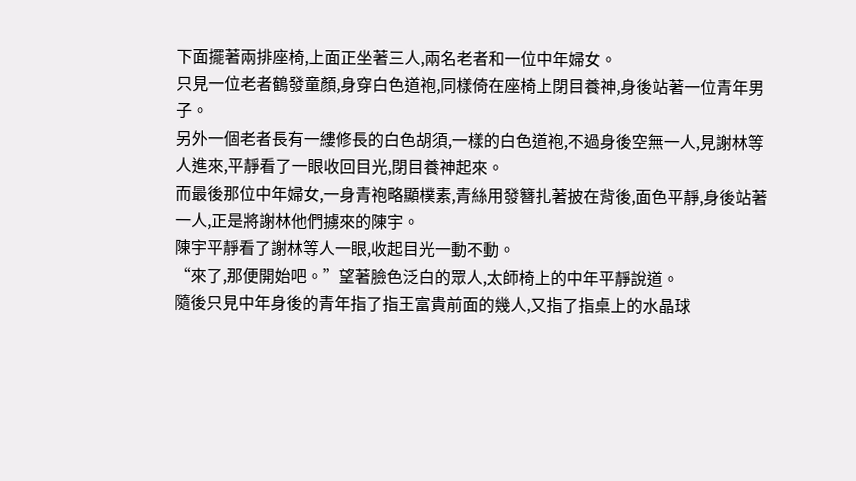下面擺著兩排座椅,上面正坐著三人,兩名老者和一位中年婦女。
只見一位老者鶴發童顏,身穿白色道袍,同樣倚在座椅上閉目養神,身後站著一位青年男子。
另外一個老者長有一縷修長的白色胡須,一樣的白色道袍,不過身後空無一人,見謝林等人進來,平靜看了一眼收回目光,閉目養神起來。
而最後那位中年婦女,一身青袍略顯樸素,青絲用發簪扎著披在背後,面色平靜,身後站著一人,正是將謝林他們擄來的陳宇。
陳宇平靜看了謝林等人一眼,收起目光一動不動。
“來了,那便開始吧。”望著臉色泛白的眾人,太師椅上的中年平靜說道。
隨後只見中年身後的青年指了指王富貴前面的幾人,又指了指桌上的水晶球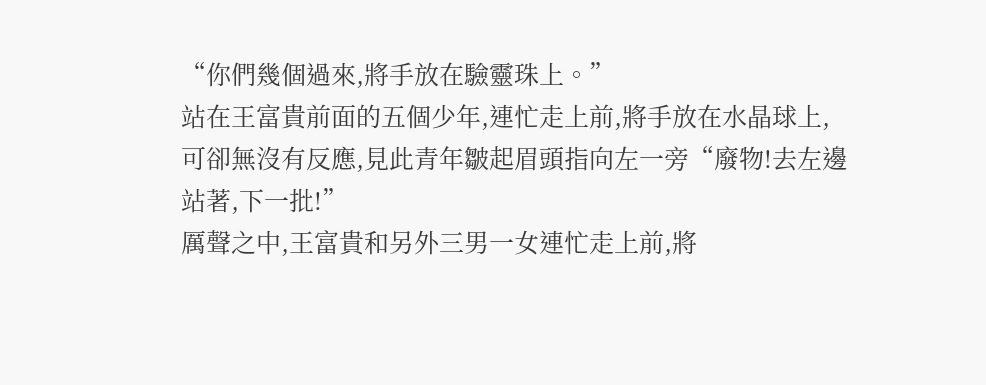“你們幾個過來,將手放在驗靈珠上。”
站在王富貴前面的五個少年,連忙走上前,將手放在水晶球上,可卻無沒有反應,見此青年皺起眉頭指向左一旁“廢物!去左邊站著,下一批!”
厲聲之中,王富貴和另外三男一女連忙走上前,將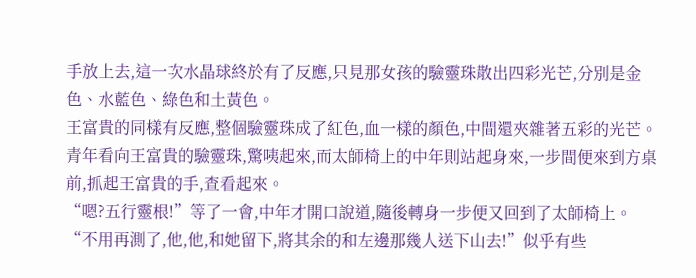手放上去,這一次水晶球終於有了反應,只見那女孩的驗靈珠散出四彩光芒,分別是金色、水藍色、綠色和土黃色。
王富貴的同樣有反應,整個驗靈珠成了紅色,血一樣的顏色,中間還夾雜著五彩的光芒。
青年看向王富貴的驗靈珠,驚咦起來,而太師椅上的中年則站起身來,一步間便來到方桌前,抓起王富貴的手,查看起來。
“嗯?五行靈根!”等了一會,中年才開口說道,隨後轉身一步便又回到了太師椅上。
“不用再測了,他,他,和她留下,將其余的和左邊那幾人送下山去!”似乎有些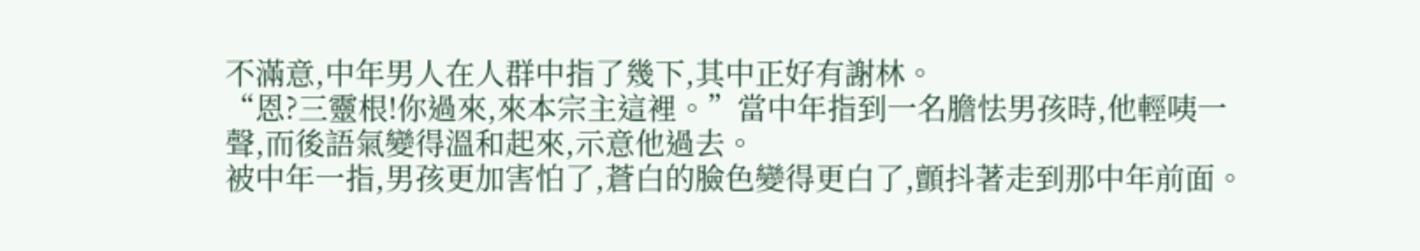不滿意,中年男人在人群中指了幾下,其中正好有謝林。
“恩?三靈根!你過來,來本宗主這裡。”當中年指到一名膽怯男孩時,他輕咦一聲,而後語氣變得溫和起來,示意他過去。
被中年一指,男孩更加害怕了,蒼白的臉色變得更白了,顫抖著走到那中年前面。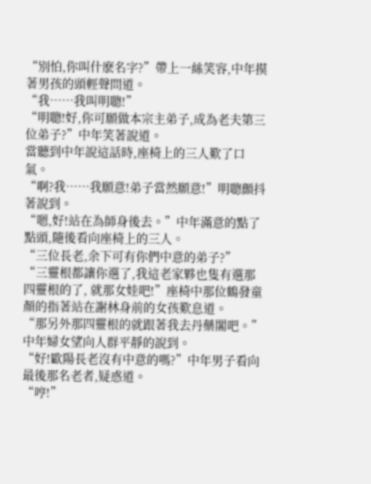“別怕,你叫什麽名字?”帶上一絲笑容,中年摸著男孩的頭輕聲問道。
“我……我叫明聰!”
“明聰!好,你可願做本宗主弟子,成為老夫第三位弟子?”中年笑著說道。
當聽到中年說這話時,座椅上的三人歎了口氣。
“啊?我……我願意!弟子當然願意!”明聰顫抖著說到。
“嗯,好!站在為師身後去。”中年滿意的點了點頭,隨後看向座椅上的三人。
“三位長老,余下可有你們中意的弟子?”
“三靈根都讓你選了,我這老家夥也隻有選那四靈根的了, 就那女娃吧!”座椅中那位鶴發童顏的指著站在謝林身前的女孩歎息道。
“那另外那四靈根的就跟著我去丹藥閣吧。”中年婦女望向人群平靜的說到。
“好!歐陽長老沒有中意的嗎?”中年男子看向最後那名老者,疑惑道。
“哼!”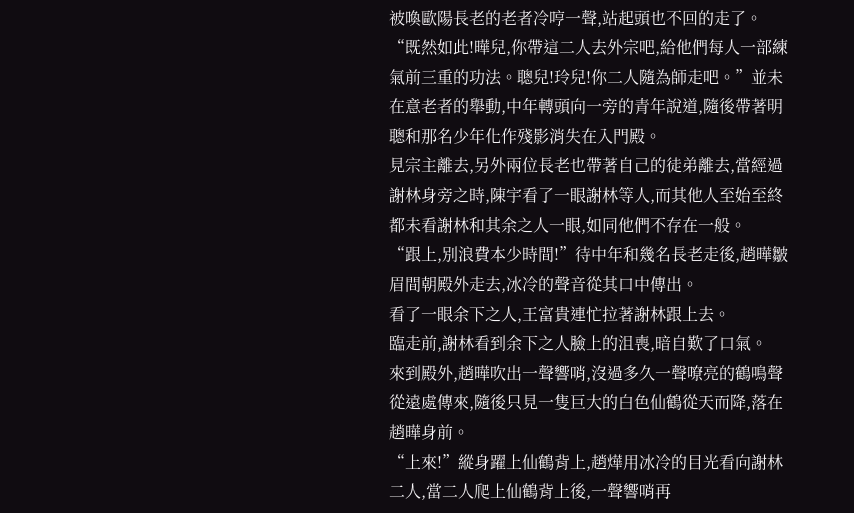被喚歐陽長老的老者冷哼一聲,站起頭也不回的走了。
“既然如此!曄兒,你帶這二人去外宗吧,給他們每人一部練氣前三重的功法。聰兒!玲兒!你二人隨為師走吧。”並未在意老者的舉動,中年轉頭向一旁的青年說道,隨後帶著明聰和那名少年化作殘影消失在入門殿。
見宗主離去,另外兩位長老也帶著自己的徒弟離去,當經過謝林身旁之時,陳宇看了一眼謝林等人,而其他人至始至終都未看謝林和其余之人一眼,如同他們不存在一般。
“跟上,別浪費本少時間!”待中年和幾名長老走後,趙曄皺眉間朝殿外走去,冰冷的聲音從其口中傳出。
看了一眼余下之人,王富貴連忙拉著謝林跟上去。
臨走前,謝林看到余下之人臉上的沮喪,暗自歎了口氣。
來到殿外,趙曄吹出一聲響哨,沒過多久一聲嘹亮的鶴鳴聲從遠處傳來,隨後只見一隻巨大的白色仙鶴從天而降,落在趙曄身前。
“上來!”縱身躍上仙鶴背上,趙燁用冰冷的目光看向謝林二人,當二人爬上仙鶴背上後,一聲響哨再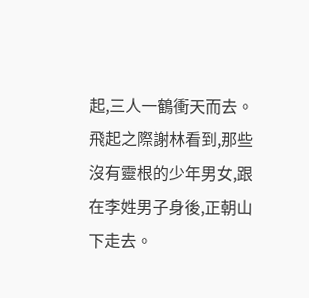起,三人一鶴衝天而去。
飛起之際謝林看到,那些沒有靈根的少年男女,跟在李姓男子身後,正朝山下走去。